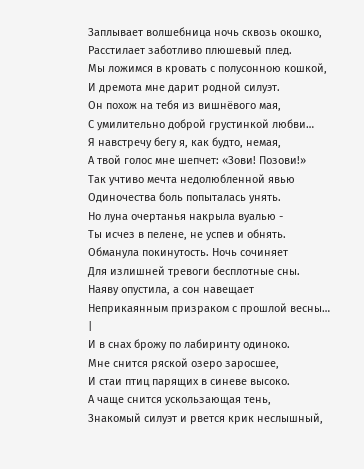Заплывает волшебница ночь сквозь окошко,
Расстилает заботливо плюшевый плед.
Мы ложимся в кровать с полусонною кошкой,
И дремота мне дарит родной силуэт.
Он похож на тебя из вишнёвого мая,
С умилительно доброй грустинкой любви…
Я навстречу бегу я, как будто, немая,
А твой голос мне шепчет: «Зови! Позови!»
Так учтиво мечта недолюбленной явью
Одиночества боль попыталась унять.
Но луна очертанья накрыла вуалью -
Ты исчез в пелене, не успев и обнять.
Обманула покинутость. Ночь сочиняет
Для излишней тревоги бесплотные сны.
Наяву опустила, а сон навещает
Неприкаянным призраком с прошлой весны…
|
И в снах брожу по лабиринту одиноко.
Мне снится ряской озеро заросшее,
И стаи птиц парящих в синеве высоко.
А чаще снится ускользающая тень,
Знакомый силуэт и рвется крик неслышный,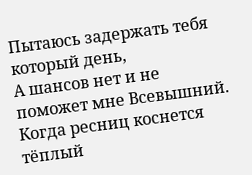Пытаюсь задержать тебя который день,
А шансов нет и не поможет мне Всевышний.
Когда ресниц коснется тёплый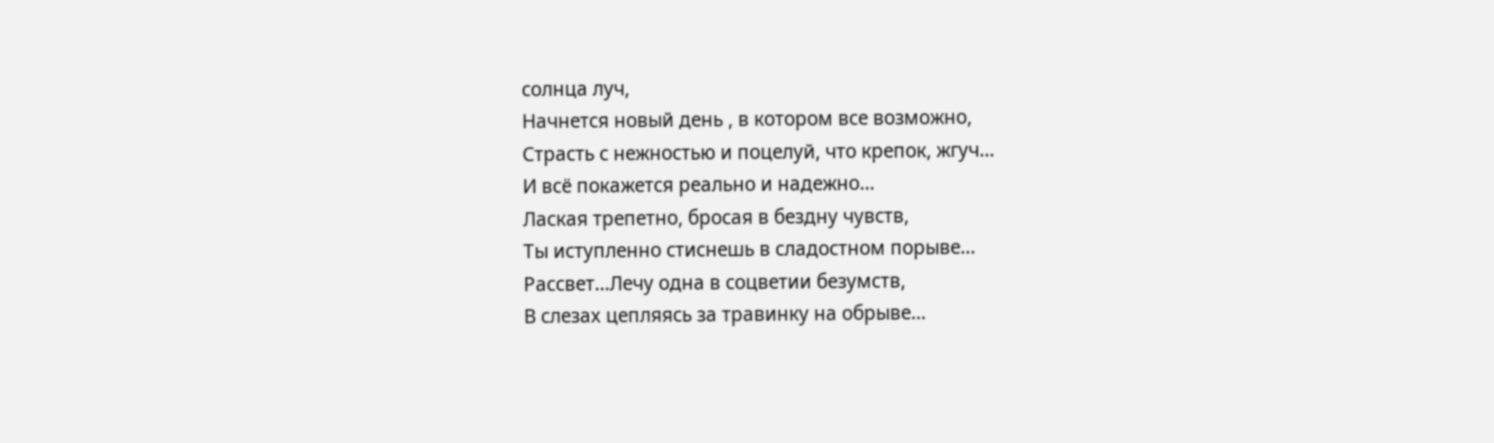солнца луч,
Начнется новый день , в котором все возможно,
Страсть с нежностью и поцелуй, что крепок, жгуч...
И всё покажется реально и надежно...
Лаская трепетно, бросая в бездну чувств,
Ты иступленно стиснешь в сладостном порыве...
Рассвет...Лечу одна в соцветии безумств,
В слезах цепляясь за травинку на обрыве...